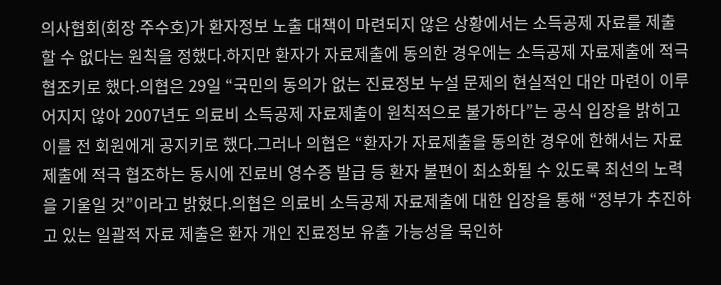의사협회(회장 주수호)가 환자정보 노출 대책이 마련되지 않은 상황에서는 소득공제 자료를 제출할 수 없다는 원칙을 정했다.하지만 환자가 자료제출에 동의한 경우에는 소득공제 자료제출에 적극 협조키로 했다.의협은 29일 “국민의 동의가 없는 진료정보 누설 문제의 현실적인 대안 마련이 이루어지지 않아 2007년도 의료비 소득공제 자료제출이 원칙적으로 불가하다”는 공식 입장을 밝히고 이를 전 회원에게 공지키로 했다.그러나 의협은 “환자가 자료제출을 동의한 경우에 한해서는 자료제출에 적극 협조하는 동시에 진료비 영수증 발급 등 환자 불편이 최소화될 수 있도록 최선의 노력을 기울일 것”이라고 밝혔다.의협은 의료비 소득공제 자료제출에 대한 입장을 통해 “정부가 추진하고 있는 일괄적 자료 제출은 환자 개인 진료정보 유출 가능성을 묵인하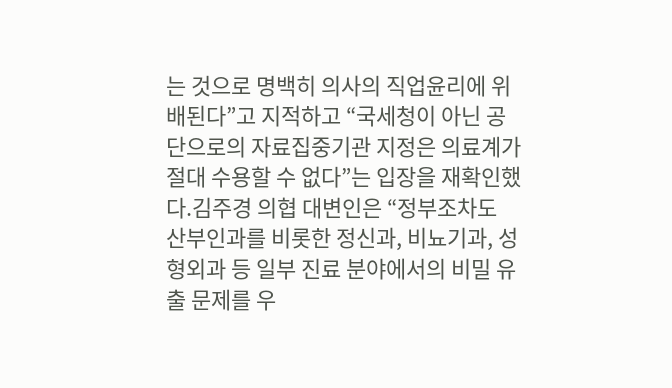는 것으로 명백히 의사의 직업윤리에 위배된다”고 지적하고 “국세청이 아닌 공단으로의 자료집중기관 지정은 의료계가 절대 수용할 수 없다”는 입장을 재확인했다.김주경 의협 대변인은 “정부조차도 산부인과를 비롯한 정신과, 비뇨기과, 성형외과 등 일부 진료 분야에서의 비밀 유출 문제를 우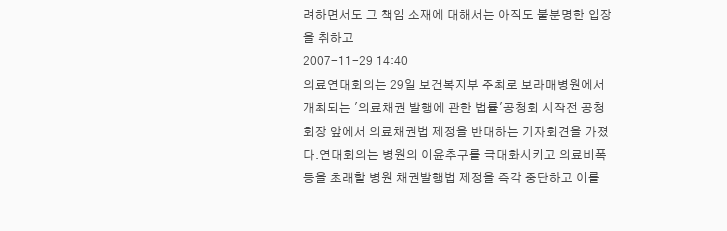려하면서도 그 책임 소재에 대해서는 아직도 불분명한 입장을 취하고
2007-11-29 14:40
의료연대회의는 29일 보건복지부 주최로 보라매병원에서 개최되는 '의료채권 발행에 관한 법률'공청회 시작전 공청회장 앞에서 의료채권법 제정을 반대하는 기자회견을 가졌다.연대회의는 병원의 이윤추구를 극대화시키고 의료비폭등을 초래할 병원 채권발행법 제정을 즉각 중단하고 이를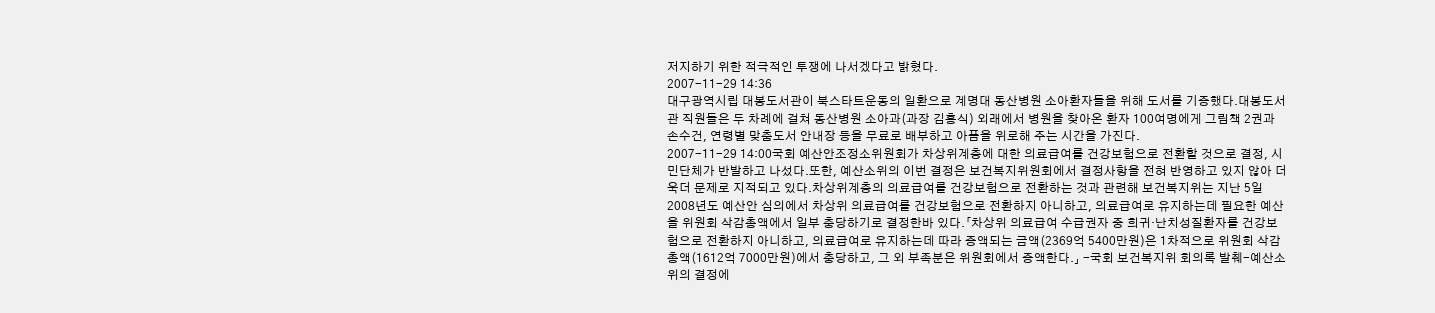저지하기 위한 적극적인 투쟁에 나서겠다고 밝혔다.
2007-11-29 14:36
대구광역시립 대봉도서관이 북스타트운동의 일환으로 계명대 동산병원 소아환자들을 위해 도서를 기증했다.대봉도서관 직원들은 두 차례에 걸쳐 동산병원 소아과(과장 김흥식) 외래에서 병원을 찾아온 환자 100여명에게 그림책 2권과 손수건, 연령별 맞춤도서 안내장 등을 무료로 배부하고 아픔을 위로해 주는 시간을 가진다.
2007-11-29 14:00국회 예산안조정소위원회가 차상위계층에 대한 의료급여를 건강보험으로 전환할 것으로 결정, 시민단체가 반발하고 나섰다.또한, 예산소위의 이번 결정은 보건복지위원회에서 결정사항을 전혀 반영하고 있지 않아 더욱더 문제로 지적되고 있다.차상위계층의 의료급여를 건강보험으로 전환하는 것과 관련해 보건복지위는 지난 5일 2008년도 예산안 심의에서 차상위 의료급여를 건강보험으로 전환하지 아니하고, 의료급여로 유지하는데 필요한 예산을 위원회 삭감총액에서 일부 충당하기로 결정한바 있다.「차상위 의료급여 수급권자 중 희귀·난치성질환자를 건강보험으로 전환하지 아니하고, 의료급여로 유지하는데 따라 증액되는 금액(2369억 5400만원)은 1차적으로 위원회 삭감총액(1612억 7000만원)에서 충당하고, 그 외 부족분은 위원회에서 증액한다.」 -국회 보건복지위 회의록 발췌-예산소위의 결정에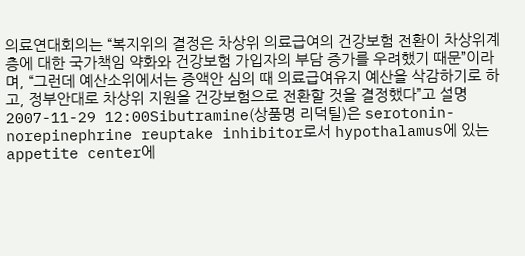의료연대회의는 “복지위의 결정은 차상위 의료급여의 건강보험 전환이 차상위계층에 대한 국가책임 약화와 건강보험 가입자의 부담 증가를 우려했기 때문”이라며, “그런데 예산소위에서는 증액안 심의 때 의료급여유지 예산을 삭감하기로 하고, 정부안대로 차상위 지원을 건강보험으로 전환할 것을 결정했다”고 설명
2007-11-29 12:00Sibutramine(상품명 리덕틸)은 serotonin-norepinephrine reuptake inhibitor로서 hypothalamus에 있는 appetite center에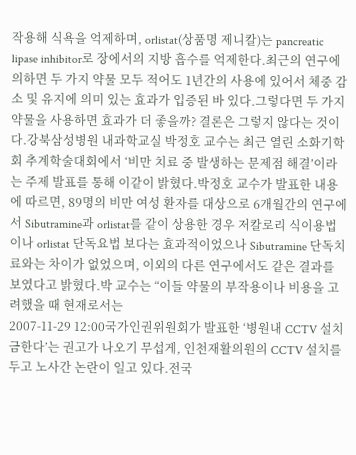작용해 식욕을 억제하며, orlistat(상품명 제니칼)는 pancreatic lipase inhibitor로 장에서의 지방 흡수를 억제한다.최근의 연구에 의하면 두 가지 약물 모두 적어도 1년간의 사용에 있어서 체중 감소 및 유지에 의미 있는 효과가 입증된 바 있다.그렇다면 두 가지 약물을 사용하면 효과가 더 좋을까? 결론은 그렇지 않다는 것이다.강북삼성병원 내과학교실 박정호 교수는 최근 열린 소화기학회 추계학술대회에서 ‘비만 치료 중 발생하는 문제점 해결’이라는 주제 발표를 통해 이같이 밝혔다.박정호 교수가 발표한 내용에 따르면, 89명의 비만 여성 환자를 대상으로 6개월간의 연구에서 Sibutramine과 orlistat를 같이 상용한 경우 저칼로리 식이용법이나 orlistat 단독요법 보다는 효과적이었으나 Sibutramine 단독치료와는 차이가 없었으며, 이외의 다른 연구에서도 같은 결과를 보였다고 밝혔다.박 교수는 “이들 약물의 부작용이나 비용을 고려했을 때 현재로서는
2007-11-29 12:00국가인권위원회가 발표한 ‘병원내 CCTV 설치 금한다’는 권고가 나오기 무섭게, 인천재활의원의 CCTV 설치를 두고 노사간 논란이 일고 있다.전국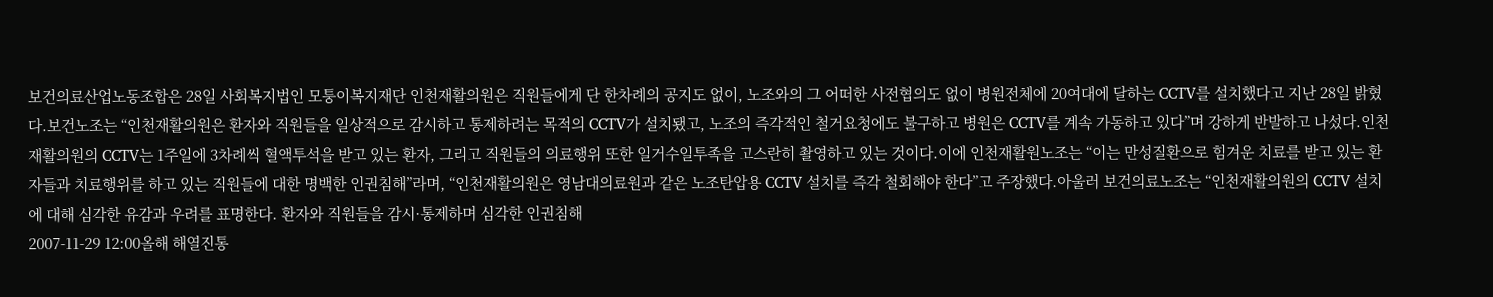보건의료산업노동조합은 28일 사회복지법인 모퉁이복지재단 인천재활의원은 직원들에게 단 한차례의 공지도 없이, 노조와의 그 어떠한 사전협의도 없이 병원전체에 20여대에 달하는 CCTV를 설치했다고 지난 28일 밝혔다.보건노조는 “인천재활의원은 환자와 직원들을 일상적으로 감시하고 통제하려는 목적의 CCTV가 설치됐고, 노조의 즉각적인 철거요청에도 불구하고 병원은 CCTV를 계속 가동하고 있다”며 강하게 반발하고 나섰다.인천재활의원의 CCTV는 1주일에 3차례씩 혈액투석을 받고 있는 환자, 그리고 직원들의 의료행위 또한 일거수일투족을 고스란히 촬영하고 있는 것이다.이에 인천재활원노조는 “이는 만성질환으로 힘겨운 치료를 받고 있는 환자들과 치료행위를 하고 있는 직원들에 대한 명백한 인권침해”라며, “인천재활의원은 영남대의료원과 같은 노조탄압용 CCTV 설치를 즉각 철회해야 한다”고 주장했다.아울러 보건의료노조는 “인천재활의원의 CCTV 설치에 대해 심각한 유감과 우려를 표명한다. 환자와 직원들을 감시·통제하며 심각한 인권침해
2007-11-29 12:00올해 해열진통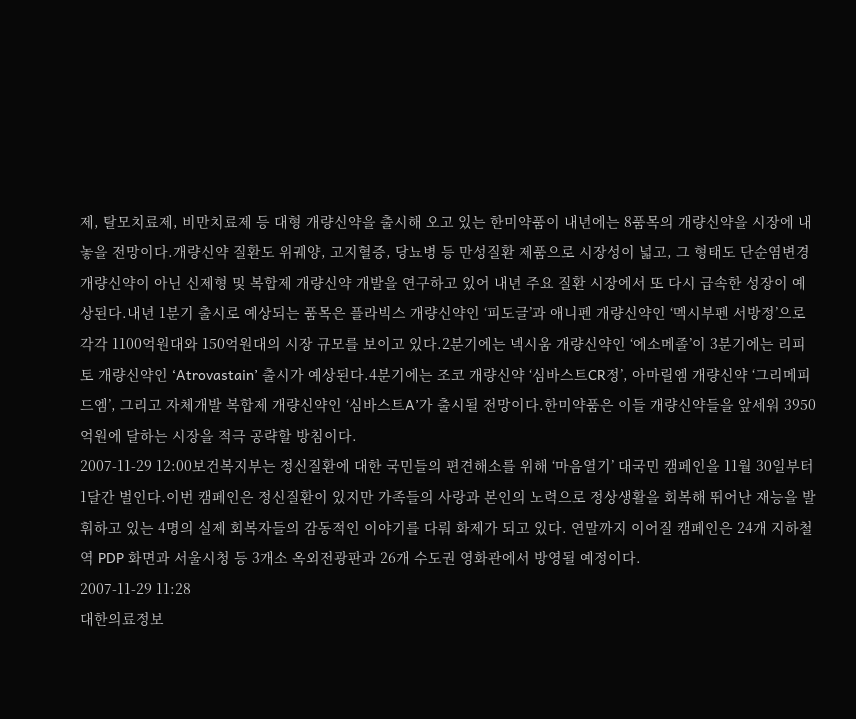제, 탈모치료제, 비만치료제 등 대형 개량신약을 출시해 오고 있는 한미약품이 내년에는 8품목의 개량신약을 시장에 내놓을 전망이다.개량신약 질환도 위궤양, 고지혈증, 당뇨병 등 만성질환 제품으로 시장성이 넓고, 그 형태도 단순염변경 개량신약이 아닌 신제형 및 복합제 개량신약 개발을 연구하고 있어 내년 주요 질환 시장에서 또 다시 급속한 성장이 예상된다.내년 1분기 출시로 예상되는 품목은 플라빅스 개량신약인 ‘피도글’과 애니펜 개량신약인 ‘멕시부펜 서방정’으로 각각 1100억원대와 150억원대의 시장 규모를 보이고 있다.2분기에는 넥시움 개량신약인 ‘에소메졸’이 3분기에는 리피토 개량신약인 ‘Atrovastain’ 출시가 예상된다.4분기에는 조코 개량신약 ‘심바스트CR정’, 아마릴엠 개량신약 ‘그리메피드엠’, 그리고 자체개발 복합제 개량신약인 ‘심바스트A’가 출시될 전망이다.한미약품은 이들 개량신약들을 앞세워 3950억원에 달하는 시장을 적극 공략할 방침이다.
2007-11-29 12:00보건복지부는 정신질환에 대한 국민들의 편견해소를 위해 ‘마음열기’ 대국민 캠페인을 11월 30일부터 1달간 벌인다.이번 캠페인은 정신질환이 있지만 가족들의 사랑과 본인의 노력으로 정상생활을 회복해 뛰어난 재능을 발휘하고 있는 4명의 실제 회복자들의 감동적인 이야기를 다뤄 화제가 되고 있다. 연말까지 이어질 캠페인은 24개 지하철역 PDP 화면과 서울시청 등 3개소 옥외전광판과 26개 수도권 영화관에서 방영될 예정이다.
2007-11-29 11:28
대한의료정보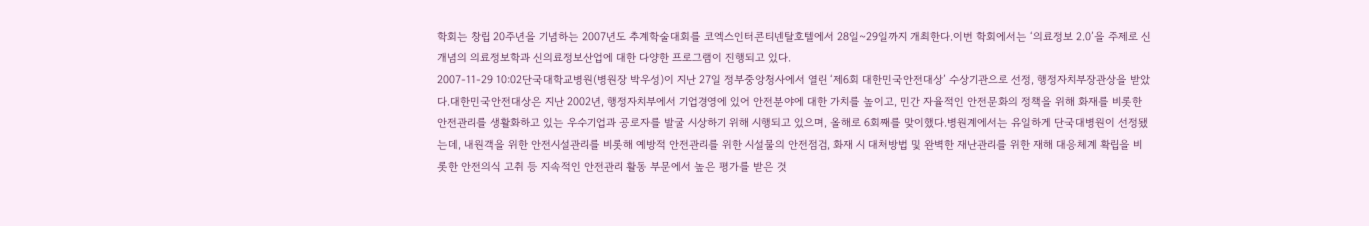학회는 창립 20주년을 기념하는 2007년도 추계학술대회를 코엑스인터콘티넨탈호텔에서 28일~29일까지 개최한다.이번 학회에서는 ‘의료정보 2.0’을 주제로 신개념의 의료정보학과 신의료정보산업에 대한 다양한 프로그램이 진행되고 있다.
2007-11-29 10:02단국대학교병원(병원장 박우성)이 지난 27일 정부중앙청사에서 열린 ‘제6회 대한민국안전대상’ 수상기관으로 선정, 행정자치부장관상을 받았다.대한민국안전대상은 지난 2002년, 행정자치부에서 기업경영에 있어 안전분야에 대한 가치를 높이고, 민간 자율적인 안전문화의 정책을 위해 화재를 비롯한 안전관리를 생활화하고 있는 우수기업과 공로자를 발굴 시상하기 위해 시행되고 있으며, 올해로 6회째를 맞이했다.병원계에서는 유일하게 단국대병원이 선정됐는데, 내원객을 위한 안전시설관리를 비롯해 예방적 안전관리를 위한 시설물의 안전점검, 화재 시 대처방법 및 완벽한 재난관리를 위한 재해 대응체계 확립을 비롯한 안전의식 고취 등 지속적인 안전관리 활동 부문에서 높은 평가를 받은 것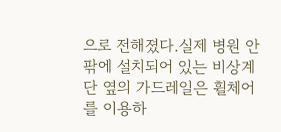으로 전해졌다.실제 병원 안팎에 설치되어 있는 비상계단 옆의 가드레일은 휠체어를 이용하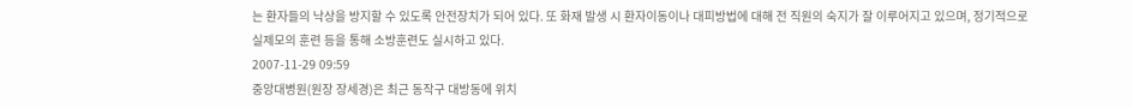는 환자들의 낙상을 방지할 수 있도록 안전장치가 되어 있다. 또 화재 발생 시 환자이동이나 대피방법에 대해 전 직원의 숙지가 잘 이루어지고 있으며, 정기적으로 실제모의 훈련 등을 통해 소방훈련도 실시하고 있다.
2007-11-29 09:59
중앙대병원(원장 장세경)은 최근 동작구 대방동에 위치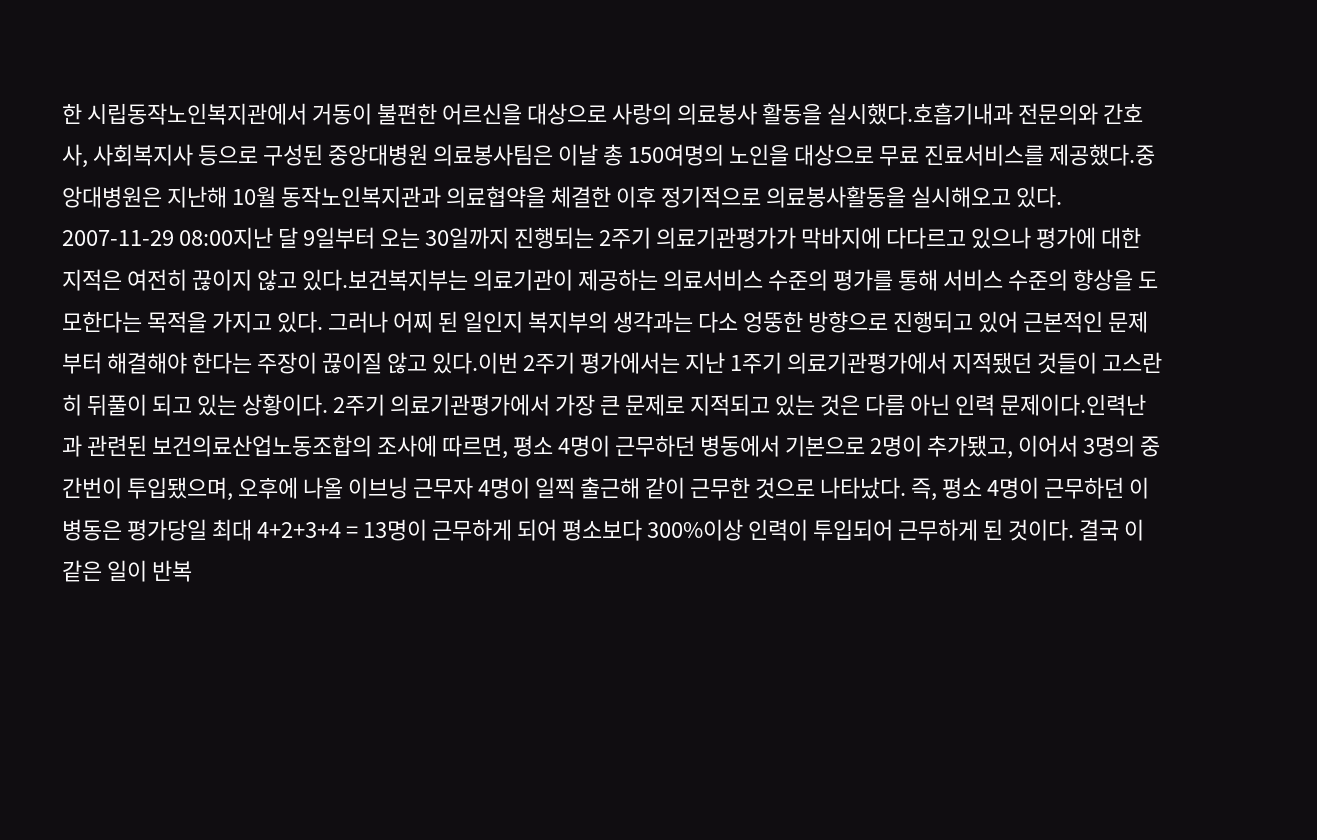한 시립동작노인복지관에서 거동이 불편한 어르신을 대상으로 사랑의 의료봉사 활동을 실시했다.호흡기내과 전문의와 간호사, 사회복지사 등으로 구성된 중앙대병원 의료봉사팀은 이날 총 150여명의 노인을 대상으로 무료 진료서비스를 제공했다.중앙대병원은 지난해 10월 동작노인복지관과 의료협약을 체결한 이후 정기적으로 의료봉사활동을 실시해오고 있다.
2007-11-29 08:00지난 달 9일부터 오는 30일까지 진행되는 2주기 의료기관평가가 막바지에 다다르고 있으나 평가에 대한 지적은 여전히 끊이지 않고 있다.보건복지부는 의료기관이 제공하는 의료서비스 수준의 평가를 통해 서비스 수준의 향상을 도모한다는 목적을 가지고 있다. 그러나 어찌 된 일인지 복지부의 생각과는 다소 엉뚱한 방향으로 진행되고 있어 근본적인 문제부터 해결해야 한다는 주장이 끊이질 않고 있다.이번 2주기 평가에서는 지난 1주기 의료기관평가에서 지적됐던 것들이 고스란히 뒤풀이 되고 있는 상황이다. 2주기 의료기관평가에서 가장 큰 문제로 지적되고 있는 것은 다름 아닌 인력 문제이다.인력난과 관련된 보건의료산업노동조합의 조사에 따르면, 평소 4명이 근무하던 병동에서 기본으로 2명이 추가됐고, 이어서 3명의 중간번이 투입됐으며, 오후에 나올 이브닝 근무자 4명이 일찍 출근해 같이 근무한 것으로 나타났다. 즉, 평소 4명이 근무하던 이 병동은 평가당일 최대 4+2+3+4 = 13명이 근무하게 되어 평소보다 300%이상 인력이 투입되어 근무하게 된 것이다. 결국 이 같은 일이 반복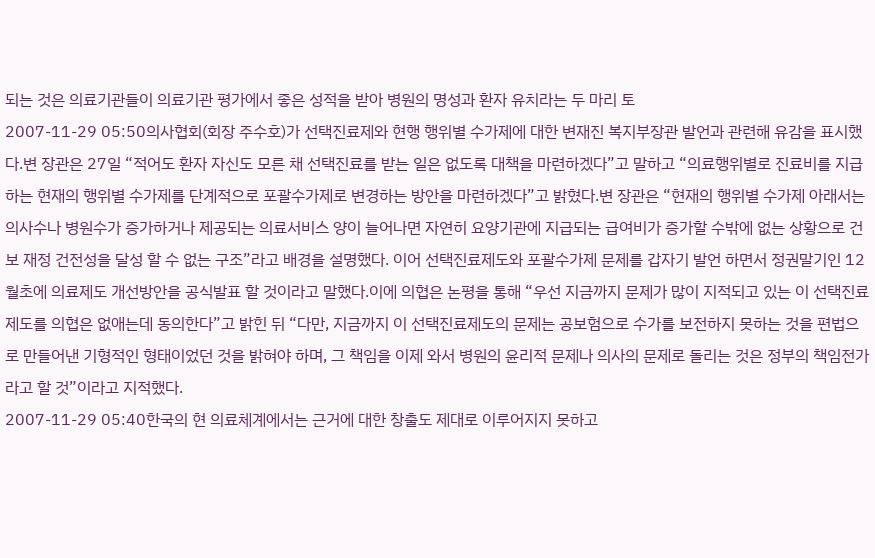되는 것은 의료기관들이 의료기관 평가에서 좋은 성적을 받아 병원의 명성과 환자 유치라는 두 마리 토
2007-11-29 05:50의사협회(회장 주수호)가 선택진료제와 현행 행위별 수가제에 대한 변재진 복지부장관 발언과 관련해 유감을 표시했다.변 장관은 27일 “적어도 환자 자신도 모른 채 선택진료를 받는 일은 없도록 대책을 마련하겠다”고 말하고 “의료행위별로 진료비를 지급하는 현재의 행위별 수가제를 단계적으로 포괄수가제로 변경하는 방안을 마련하겠다”고 밝혔다.변 장관은 “현재의 행위별 수가제 아래서는 의사수나 병원수가 증가하거나 제공되는 의료서비스 양이 늘어나면 자연히 요양기관에 지급되는 급여비가 증가할 수밖에 없는 상황으로 건보 재정 건전성을 달성 할 수 없는 구조”라고 배경을 설명했다. 이어 선택진료제도와 포괄수가제 문제를 갑자기 발언 하면서 정권말기인 12월초에 의료제도 개선방안을 공식발표 할 것이라고 말했다.이에 의협은 논평을 통해 “우선 지금까지 문제가 많이 지적되고 있는 이 선택진료제도를 의협은 없애는데 동의한다”고 밝힌 뒤 “다만, 지금까지 이 선택진료제도의 문제는 공보험으로 수가를 보전하지 못하는 것을 편법으로 만들어낸 기형적인 형태이었던 것을 밝혀야 하며, 그 책임을 이제 와서 병원의 윤리적 문제나 의사의 문제로 돌리는 것은 정부의 책임전가라고 할 것”이라고 지적했다.
2007-11-29 05:40한국의 현 의료체계에서는 근거에 대한 창출도 제대로 이루어지지 못하고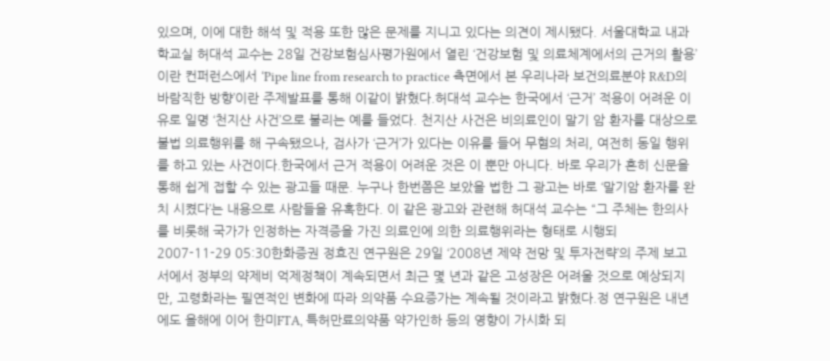있으며, 이에 대한 해석 및 적용 또한 많은 문제를 지니고 있다는 의견이 제시됐다. 서울대학교 내과학교실 허대석 교수는 28일 건강보험심사평가원에서 열린 ‘건강보험 및 의료체계에서의 근거의 활용’이란 컨퍼런스에서 ‘Pipe line from research to practice 측면에서 본 우리나라 보건의료분야 R&D의 바람직한 방향’이란 주제발표를 통해 이같이 밝혔다.허대석 교수는 한국에서 ‘근거’ 적용이 어려운 이유로 일명 ‘천지산 사건’으로 불리는 예를 들었다. 천지산 사건은 비의료인이 말기 암 환자를 대상으로 불법 의료행위를 해 구속됐으나, 검사가 ‘근거’가 있다는 이유를 들어 무혐의 처리, 여전히 동일 행위를 하고 있는 사건이다.한국에서 근거 적용이 어려운 것은 이 뿐만 아니다. 바로 우리가 흔히 신문을 통해 쉽게 접할 수 있는 광고들 때문. 누구나 한번쯤은 보았을 법한 그 광고는 바로 ‘말기암 환자를 완치 시켰다’는 내용으로 사람들을 유혹한다. 이 같은 광고와 관련해 허대석 교수는 “그 주체는 한의사를 비롯해 국가가 인정하는 자격증을 가진 의료인에 의한 의료행위라는 형태로 시행되
2007-11-29 05:30한화증권 정효진 연구원은 29일 ‘2008년 제약 전망 및 투자전략’의 주제 보고서에서 정부의 약제비 억제정책이 계속되면서 최근 몇 년과 같은 고성장은 어려울 것으로 예상되지만, 고령화라는 필연적인 변화에 따라 의약품 수요증가는 계속될 것이라고 밝혔다.정 연구원은 내년에도 올해에 이어 한미FTA, 특허만료의약품 약가인하 등의 영향이 가시화 되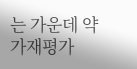는 가운데 약가재평가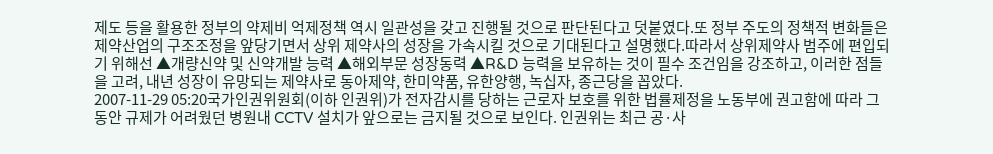제도 등을 활용한 정부의 약제비 억제정책 역시 일관성을 갖고 진행될 것으로 판단된다고 덧붙였다.또 정부 주도의 정책적 변화들은 제약산업의 구조조정을 앞당기면서 상위 제약사의 성장을 가속시킬 것으로 기대된다고 설명했다.따라서 상위제약사 범주에 편입되기 위해선 ▲개량신약 및 신약개발 능력 ▲해외부문 성장동력 ▲R&D 능력을 보유하는 것이 필수 조건임을 강조하고, 이러한 점들을 고려, 내년 성장이 유망되는 제약사로 동아제약, 한미약품, 유한양행, 녹십자, 종근당을 꼽았다.
2007-11-29 05:20국가인권위원회(이하 인권위)가 전자감시를 당하는 근로자 보호를 위한 법률제정을 노동부에 권고함에 따라 그동안 규제가 어려웠던 병원내 CCTV 설치가 앞으로는 금지될 것으로 보인다. 인권위는 최근 공·사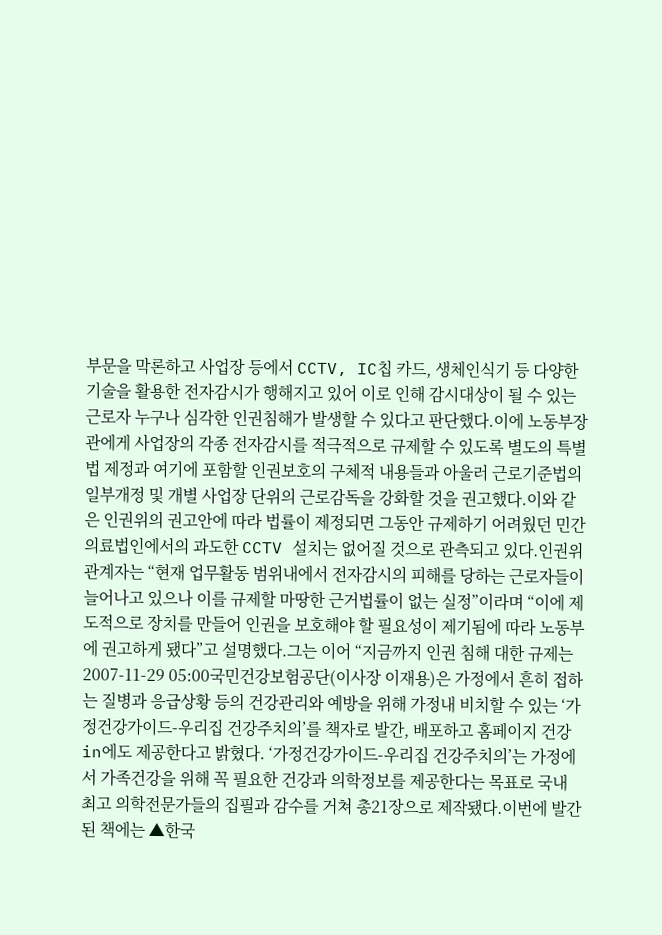부문을 막론하고 사업장 등에서 CCTV, IC칩 카드, 생체인식기 등 다양한 기술을 활용한 전자감시가 행해지고 있어 이로 인해 감시대상이 될 수 있는 근로자 누구나 심각한 인권침해가 발생할 수 있다고 판단했다.이에 노동부장관에게 사업장의 각종 전자감시를 적극적으로 규제할 수 있도록 별도의 특별법 제정과 여기에 포함할 인권보호의 구체적 내용들과 아울러 근로기준법의 일부개정 및 개별 사업장 단위의 근로감독을 강화할 것을 권고했다.이와 같은 인권위의 권고안에 따라 법률이 제정되면 그동안 규제하기 어려웠던 민간의료법인에서의 과도한 CCTV 설치는 없어질 것으로 관측되고 있다.인권위 관계자는 “현재 업무활동 범위내에서 전자감시의 피해를 당하는 근로자들이 늘어나고 있으나 이를 규제할 마땅한 근거법률이 없는 실정”이라며 “이에 제도적으로 장치를 만들어 인권을 보호해야 할 필요성이 제기됨에 따라 노동부에 권고하게 됐다”고 설명했다.그는 이어 “지금까지 인권 침해 대한 규제는
2007-11-29 05:00국민건강보험공단(이사장 이재용)은 가정에서 흔히 접하는 질병과 응급상황 등의 건강관리와 예방을 위해 가정내 비치할 수 있는 ‘가정건강가이드-우리집 건강주치의’를 책자로 발간, 배포하고 홈페이지 건강 in에도 제공한다고 밝혔다. ‘가정건강가이드-우리집 건강주치의’는 가정에서 가족건강을 위해 꼭 필요한 건강과 의학정보를 제공한다는 목표로 국내 최고 의학전문가들의 집필과 감수를 거쳐 총21장으로 제작됐다.이번에 발간된 책에는 ▲한국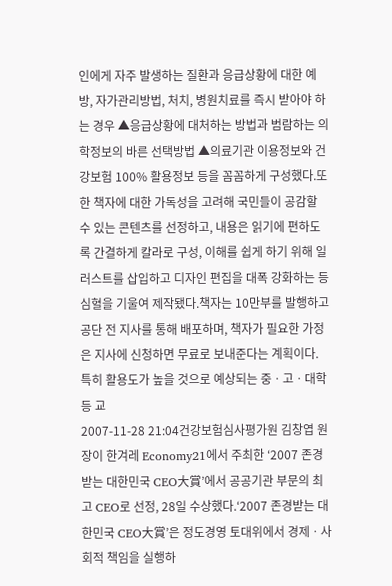인에게 자주 발생하는 질환과 응급상황에 대한 예방, 자가관리방법, 처치, 병원치료를 즉시 받아야 하는 경우 ▲응급상황에 대처하는 방법과 범람하는 의학정보의 바른 선택방법 ▲의료기관 이용정보와 건강보험 100% 활용정보 등을 꼼꼼하게 구성했다.또한 책자에 대한 가독성을 고려해 국민들이 공감할 수 있는 콘텐츠를 선정하고, 내용은 읽기에 편하도록 간결하게 칼라로 구성, 이해를 쉽게 하기 위해 일러스트를 삽입하고 디자인 편집을 대폭 강화하는 등 심혈을 기울여 제작됐다.책자는 10만부를 발행하고 공단 전 지사를 통해 배포하며, 책자가 필요한 가정은 지사에 신청하면 무료로 보내준다는 계획이다. 특히 활용도가 높을 것으로 예상되는 중ㆍ고ㆍ대학 등 교
2007-11-28 21:04건강보험심사평가원 김창엽 원장이 한겨레 Economy21에서 주최한 ‘2007 존경받는 대한민국 CEO大賞’에서 공공기관 부문의 최고 CEO로 선정, 28일 수상했다.‘2007 존경받는 대한민국 CEO大賞’은 정도경영 토대위에서 경제ㆍ사회적 책임을 실행하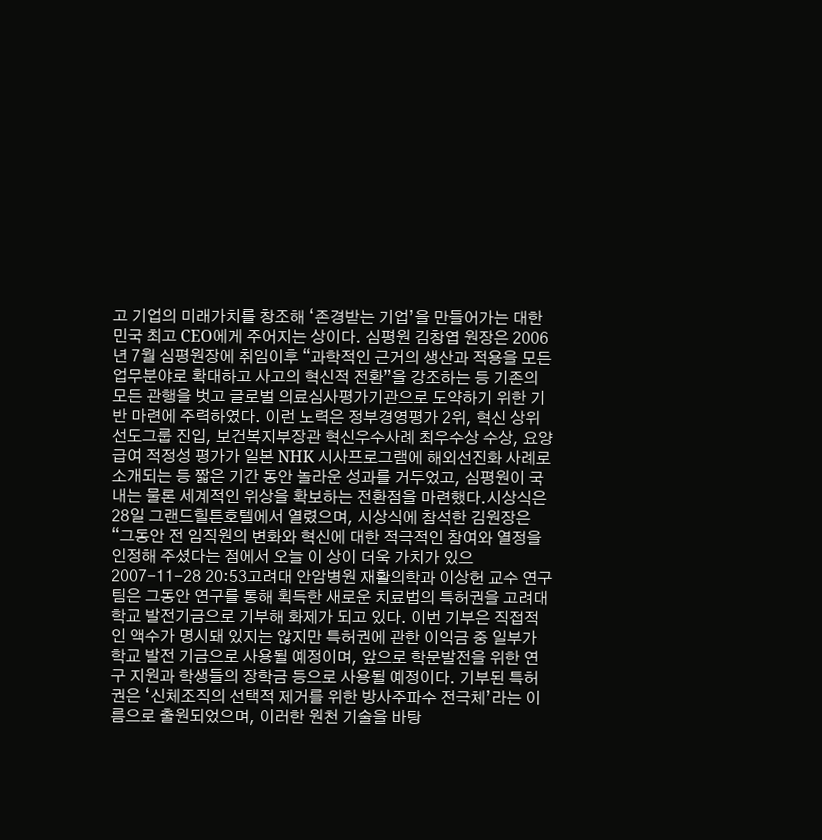고 기업의 미래가치를 창조해 ‘존경받는 기업’을 만들어가는 대한민국 최고 CEO에게 주어지는 상이다. 심평원 김창엽 원장은 2006년 7월 심평원장에 취임이후 “과학적인 근거의 생산과 적용을 모든 업무분야로 확대하고 사고의 혁신적 전환”을 강조하는 등 기존의 모든 관행을 벗고 글로벌 의료심사평가기관으로 도약하기 위한 기반 마련에 주력하였다. 이런 노력은 정부경영평가 2위, 혁신 상위 선도그룹 진입, 보건복지부장관 혁신우수사례 최우수상 수상, 요양급여 적정성 평가가 일본 NHK 시사프로그램에 해외선진화 사례로 소개되는 등 짧은 기간 동안 놀라운 성과를 거두었고, 심평원이 국내는 물론 세계적인 위상을 확보하는 전환점을 마련했다.시상식은 28일 그랜드힐튼호텔에서 열렸으며, 시상식에 참석한 김원장은 “그동안 전 임직원의 변화와 혁신에 대한 적극적인 참여와 열정을 인정해 주셨다는 점에서 오늘 이 상이 더욱 가치가 있으
2007-11-28 20:53고려대 안암병원 재활의학과 이상헌 교수 연구팀은 그동안 연구를 통해 획득한 새로운 치료법의 특허권을 고려대학교 발전기금으로 기부해 화제가 되고 있다. 이번 기부은 직접적인 액수가 명시돼 있지는 않지만 특허권에 관한 이익금 중 일부가 학교 발전 기금으로 사용될 예정이며, 앞으로 학문발전을 위한 연구 지원과 학생들의 장학금 등으로 사용될 예정이다. 기부된 특허권은 ‘신체조직의 선택적 제거를 위한 방사주파수 전극체’라는 이름으로 출원되었으며, 이러한 원천 기술을 바탕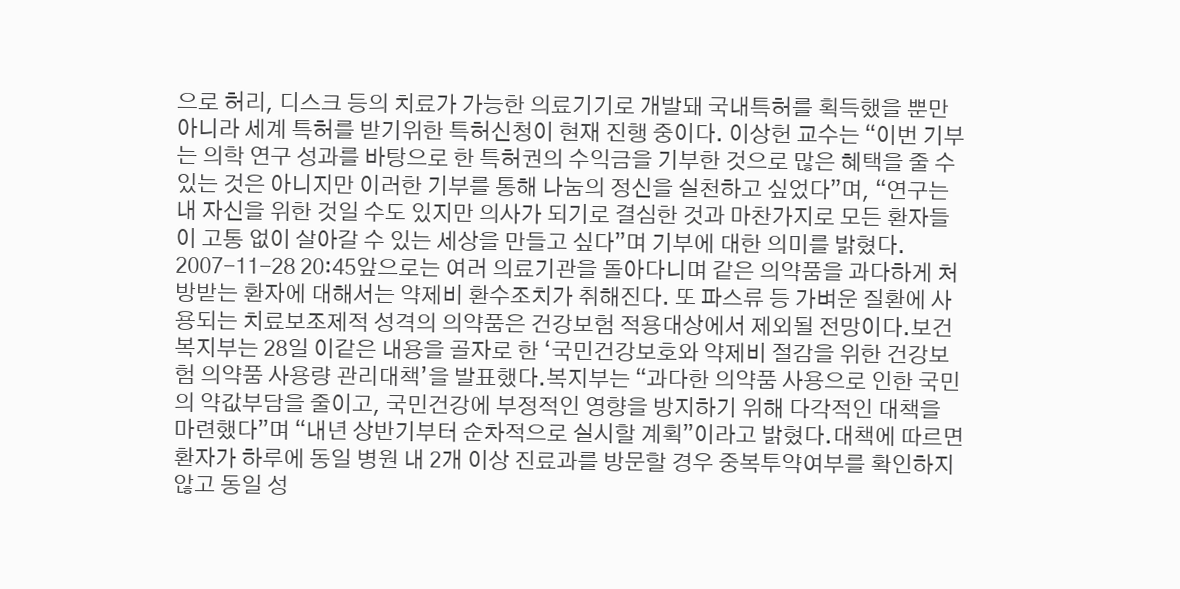으로 허리, 디스크 등의 치료가 가능한 의료기기로 개발돼 국내특허를 획득했을 뿐만 아니라 세계 특허를 받기위한 특허신청이 현재 진행 중이다. 이상헌 교수는 “이번 기부는 의학 연구 성과를 바탕으로 한 특허권의 수익금을 기부한 것으로 많은 혜택을 줄 수 있는 것은 아니지만 이러한 기부를 통해 나눔의 정신을 실천하고 싶었다”며, “연구는 내 자신을 위한 것일 수도 있지만 의사가 되기로 결심한 것과 마찬가지로 모든 환자들이 고통 없이 살아갈 수 있는 세상을 만들고 싶다”며 기부에 대한 의미를 밝혔다.
2007-11-28 20:45앞으로는 여러 의료기관을 돌아다니며 같은 의약품을 과다하게 처방받는 환자에 대해서는 약제비 환수조치가 취해진다. 또 파스류 등 가벼운 질환에 사용되는 치료보조제적 성격의 의약품은 건강보험 적용대상에서 제외될 전망이다.보건복지부는 28일 이같은 내용을 골자로 한 ‘국민건강보호와 약제비 절감을 위한 건강보험 의약품 사용량 관리대책’을 발표했다.복지부는 “과다한 의약품 사용으로 인한 국민의 약값부담을 줄이고, 국민건강에 부정적인 영향을 방지하기 위해 다각적인 대책을 마련했다”며 “내년 상반기부터 순차적으로 실시할 계획”이라고 밝혔다.대책에 따르면 환자가 하루에 동일 병원 내 2개 이상 진료과를 방문할 경우 중복투약여부를 확인하지 않고 동일 성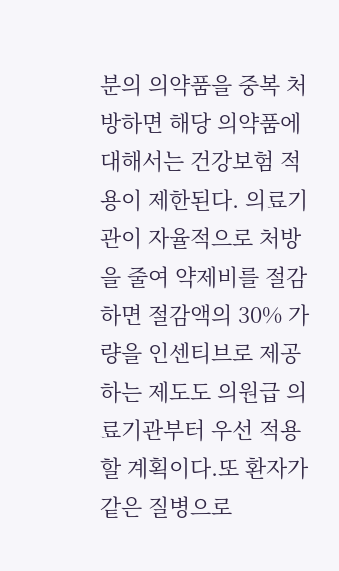분의 의약품을 중복 처방하면 해당 의약품에 대해서는 건강보험 적용이 제한된다. 의료기관이 자율적으로 처방을 줄여 약제비를 절감하면 절감액의 30% 가량을 인센티브로 제공하는 제도도 의원급 의료기관부터 우선 적용할 계획이다.또 환자가 같은 질병으로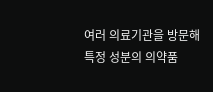여러 의료기관을 방문해 특정 성분의 의약품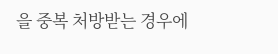을 중복 처방받는 경우에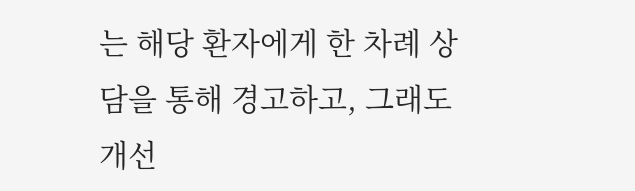는 해당 환자에게 한 차례 상담을 통해 경고하고, 그래도 개선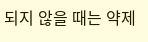되지 않을 때는 약제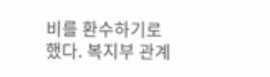비를 환수하기로 했다. 복지부 관계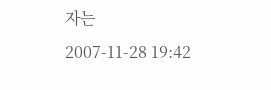자는
2007-11-28 19:42